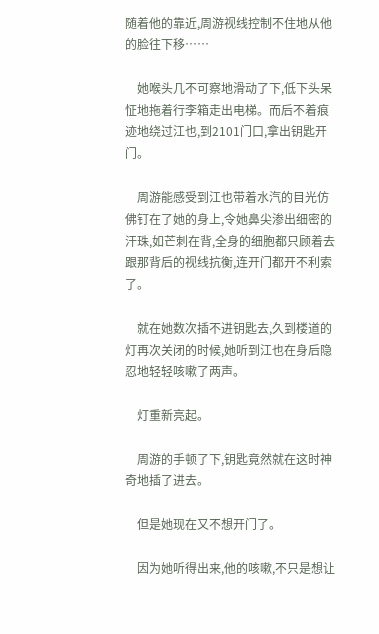随着他的靠近,周游视线控制不住地从他的脸往下移……

    她喉头几不可察地滑动了下,低下头呆怔地拖着行李箱走出电梯。而后不着痕迹地绕过江也,到2101门口,拿出钥匙开门。

    周游能感受到江也带着水汽的目光仿佛钉在了她的身上,令她鼻尖渗出细密的汗珠,如芒刺在背,全身的细胞都只顾着去跟那背后的视线抗衡,连开门都开不利索了。

    就在她数次插不进钥匙去,久到楼道的灯再次关闭的时候,她听到江也在身后隐忍地轻轻咳嗽了两声。

    灯重新亮起。

    周游的手顿了下,钥匙竟然就在这时神奇地插了进去。

    但是她现在又不想开门了。

    因为她听得出来,他的咳嗽,不只是想让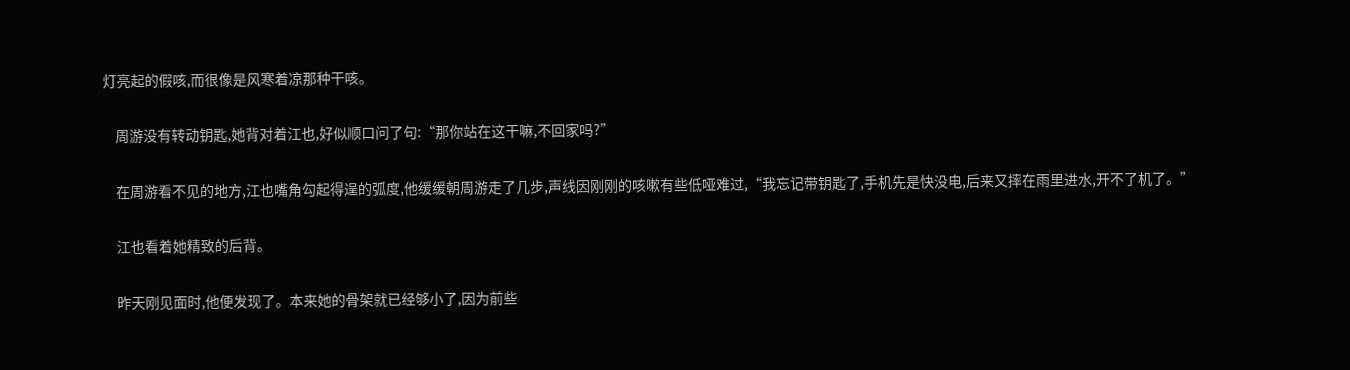灯亮起的假咳,而很像是风寒着凉那种干咳。

    周游没有转动钥匙,她背对着江也,好似顺口问了句:“那你站在这干嘛,不回家吗?”

    在周游看不见的地方,江也嘴角勾起得逞的弧度,他缓缓朝周游走了几步,声线因刚刚的咳嗽有些低哑难过,“我忘记带钥匙了,手机先是快没电,后来又摔在雨里进水,开不了机了。”

    江也看着她精致的后背。

    昨天刚见面时,他便发现了。本来她的骨架就已经够小了,因为前些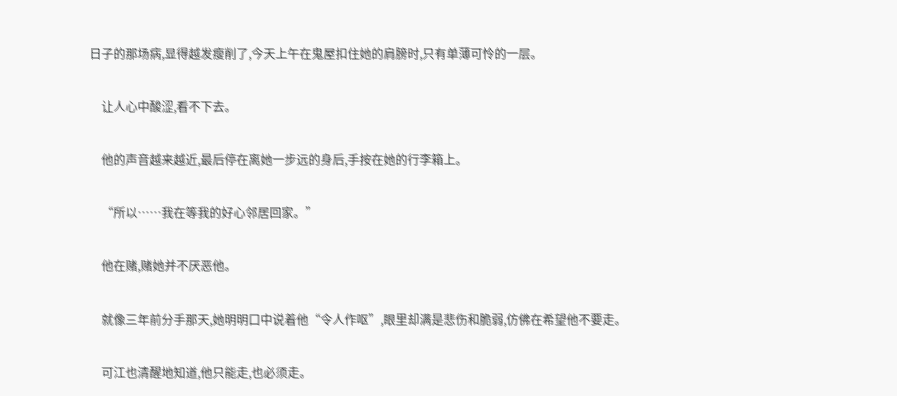日子的那场病,显得越发瘦削了,今天上午在鬼屋扣住她的肩膀时,只有单薄可怜的一层。

    让人心中酸涩,看不下去。

    他的声音越来越近,最后停在离她一步远的身后,手按在她的行李箱上。

    “所以……我在等我的好心邻居回家。”

    他在赌,赌她并不厌恶他。

    就像三年前分手那天,她明明口中说着他“令人作呕”,眼里却满是悲伤和脆弱,仿佛在希望他不要走。

    可江也清醒地知道,他只能走,也必须走。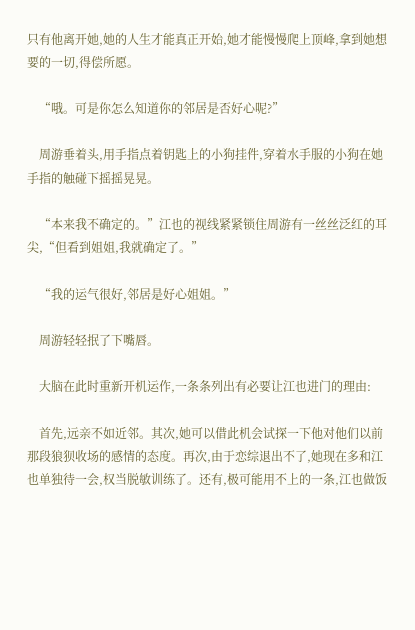只有他离开她,她的人生才能真正开始,她才能慢慢爬上顶峰,拿到她想要的一切,得偿所愿。

    “哦。可是你怎么知道你的邻居是否好心呢?”

    周游垂着头,用手指点着钥匙上的小狗挂件,穿着水手服的小狗在她手指的触碰下摇摇晃晃。

    “本来我不确定的。”江也的视线紧紧锁住周游有一丝丝泛红的耳尖,“但看到姐姐,我就确定了。”

    “我的运气很好,邻居是好心姐姐。”

    周游轻轻抿了下嘴唇。

    大脑在此时重新开机运作,一条条列出有必要让江也进门的理由:

    首先,远亲不如近邻。其次,她可以借此机会试探一下他对他们以前那段狼狈收场的感情的态度。再次,由于恋综退出不了,她现在多和江也单独待一会,权当脱敏训练了。还有,极可能用不上的一条,江也做饭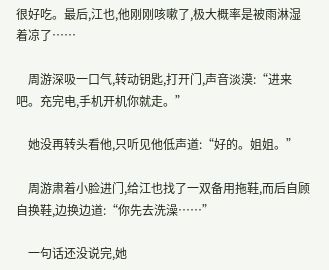很好吃。最后,江也,他刚刚咳嗽了,极大概率是被雨淋湿着凉了……

    周游深吸一口气,转动钥匙,打开门,声音淡漠:“进来吧。充完电,手机开机你就走。”

    她没再转头看他,只听见他低声道:“好的。姐姐。”

    周游肃着小脸进门,给江也找了一双备用拖鞋,而后自顾自换鞋,边换边道:“你先去洗澡……”

    一句话还没说完,她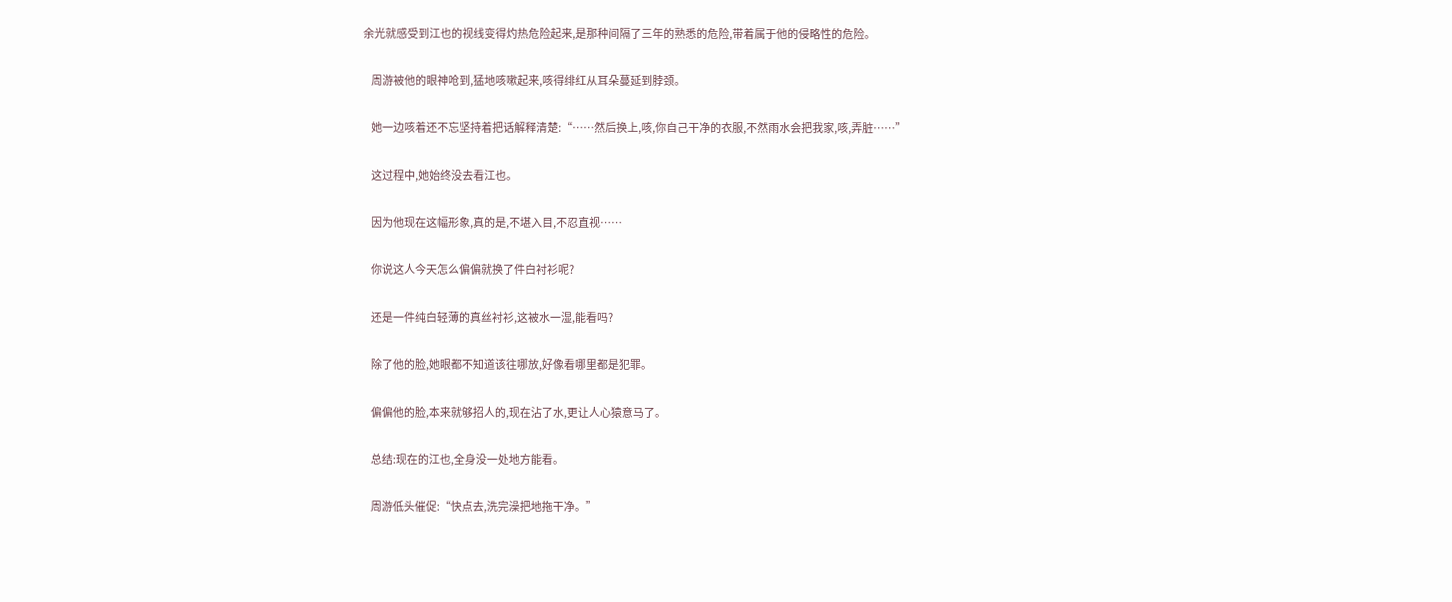余光就感受到江也的视线变得灼热危险起来,是那种间隔了三年的熟悉的危险,带着属于他的侵略性的危险。

    周游被他的眼神呛到,猛地咳嗽起来,咳得绯红从耳朵蔓延到脖颈。

    她一边咳着还不忘坚持着把话解释清楚:“……然后换上,咳,你自己干净的衣服,不然雨水会把我家,咳,弄脏……”

    这过程中,她始终没去看江也。

    因为他现在这幅形象,真的是,不堪入目,不忍直视……

    你说这人今天怎么偏偏就换了件白衬衫呢?

    还是一件纯白轻薄的真丝衬衫,这被水一湿,能看吗?

    除了他的脸,她眼都不知道该往哪放,好像看哪里都是犯罪。

    偏偏他的脸,本来就够招人的,现在沾了水,更让人心猿意马了。

    总结:现在的江也,全身没一处地方能看。

    周游低头催促:“快点去,洗完澡把地拖干净。”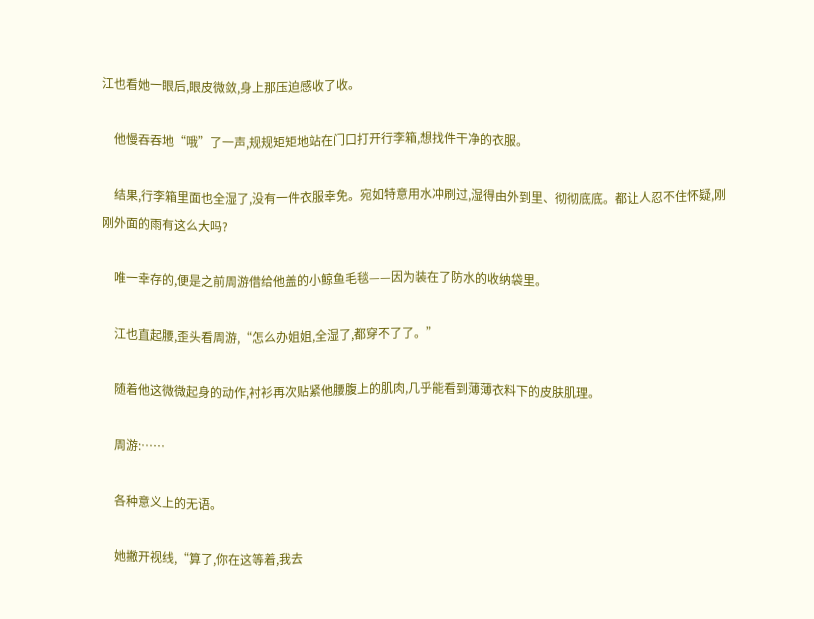江也看她一眼后,眼皮微敛,身上那压迫感收了收。

    他慢吞吞地“哦”了一声,规规矩矩地站在门口打开行李箱,想找件干净的衣服。

    结果,行李箱里面也全湿了,没有一件衣服幸免。宛如特意用水冲刷过,湿得由外到里、彻彻底底。都让人忍不住怀疑,刚刚外面的雨有这么大吗?

    唯一幸存的,便是之前周游借给他盖的小鲸鱼毛毯——因为装在了防水的收纳袋里。

    江也直起腰,歪头看周游,“怎么办姐姐,全湿了,都穿不了了。”

    随着他这微微起身的动作,衬衫再次贴紧他腰腹上的肌肉,几乎能看到薄薄衣料下的皮肤肌理。

    周游:……

    各种意义上的无语。

    她撇开视线,“算了,你在这等着,我去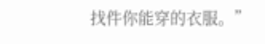找件你能穿的衣服。”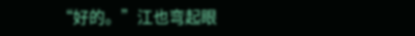“好的。”江也弯起眼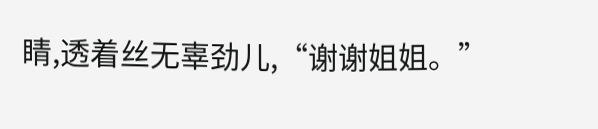睛,透着丝无辜劲儿,“谢谢姐姐。”